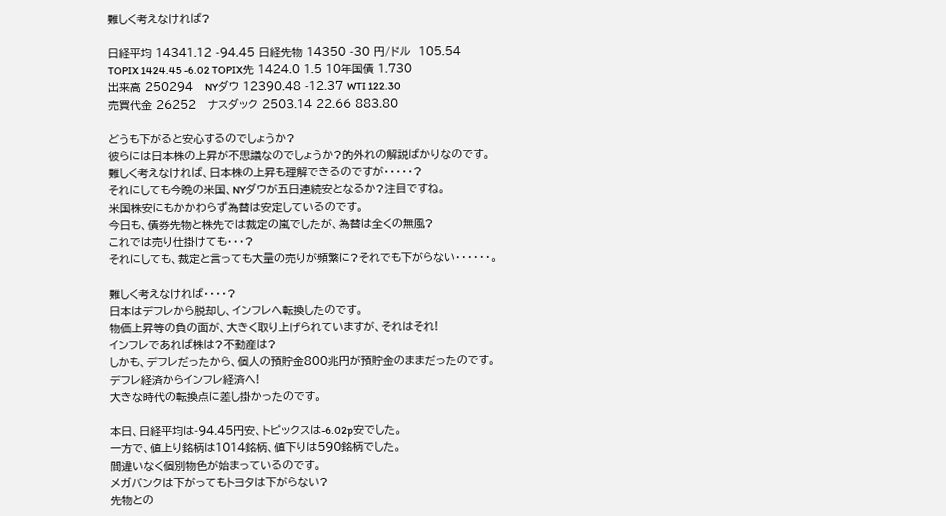難しく考えなければ?

日経平均 14341.12 -94.45 日経先物 14350 -30 円/ドル  105.54
TOPIX 1424.45 -6.02 TOPIX先 1424.0 1.5 10年国債 1.730
出来高 250294   NYダウ 12390.48 -12.37 WTI 122.30
売買代金 26252   ナスダック 2503.14 22.66 883.80

どうも下がると安心するのでしょうか?
彼らには日本株の上昇が不思議なのでしょうか?的外れの解説ばかりなのです。
難しく考えなければ、日本株の上昇も理解できるのですが・・・・・?
それにしても今晩の米国、NYダウが五日連続安となるか?注目ですね。
米国株安にもかかわらず為替は安定しているのです。
今日も、債券先物と株先では裁定の嵐でしたが、為替は全くの無風?
これでは売り仕掛けても・・・?
それにしても、裁定と言っても大量の売りが頻繁に?それでも下がらない・・・・・・。

難しく考えなければ・・・・?
日本はデフレから脱却し、インフレへ転換したのです。
物価上昇等の負の面が、大きく取り上げられていますが、それはそれ!
インフレであれば株は?不動産は?
しかも、デフレだったから、個人の預貯金800兆円が預貯金のままだったのです。
デフレ経済からインフレ経済へ!
大きな時代の転換点に差し掛かったのです。

本日、日経平均は-94.45円安、トピックスは-6.02p安でした。
一方で、値上り銘柄は1014銘柄、値下りは590銘柄でした。
間違いなく個別物色が始まっているのです。
メガバンクは下がってもトヨタは下がらない?
先物との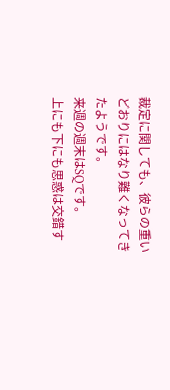裁定に関しても、彼らの重いどおりにはなり難くなってきたようです。
来週の週末はSQです。
上にも下にも思惑は交錯す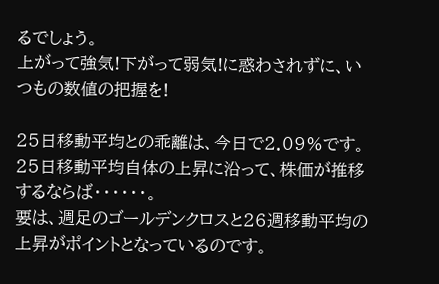るでしょう。
上がって強気!下がって弱気!に惑わされずに、いつもの数値の把握を!

25日移動平均との乖離は、今日で2.09%です。
25日移動平均自体の上昇に沿って、株価が推移するならば・・・・・・。
要は、週足のゴールデンクロスと26週移動平均の上昇がポイントとなっているのです。